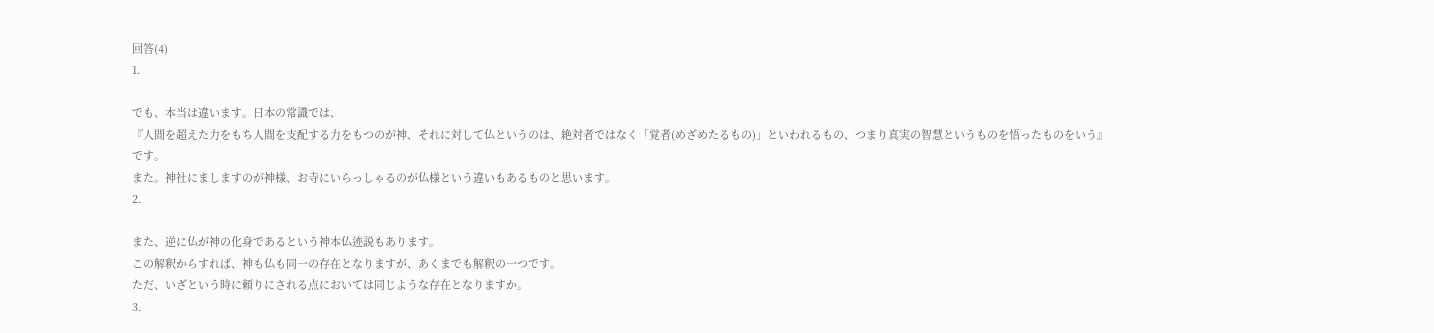回答(4)
1.

でも、本当は違います。日本の常識では、
『人間を超えた力をもち人間を支配する力をもつのが神、それに対して仏というのは、絶対者ではなく「覚者(めざめたるもの)」といわれるもの、つまり真実の智慧というものを悟ったものをいう』
です。
また。神社にましますのが神様、お寺にいらっしゃるのが仏様という違いもあるものと思います。
2.

また、逆に仏が神の化身であるという神本仏迹説もあります。
この解釈からすれば、神も仏も同一の存在となりますが、あくまでも解釈の一つです。
ただ、いざという時に頼りにされる点においては同じような存在となりますか。
3.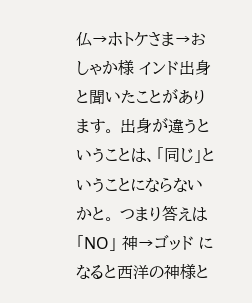仏→ホトケさま→おしゃか様 インド出身 と聞いたことがあります。 出身が違うということは、「同じ」ということにならないかと。 つまり答えは「NO」 神→ゴッド になると西洋の神様と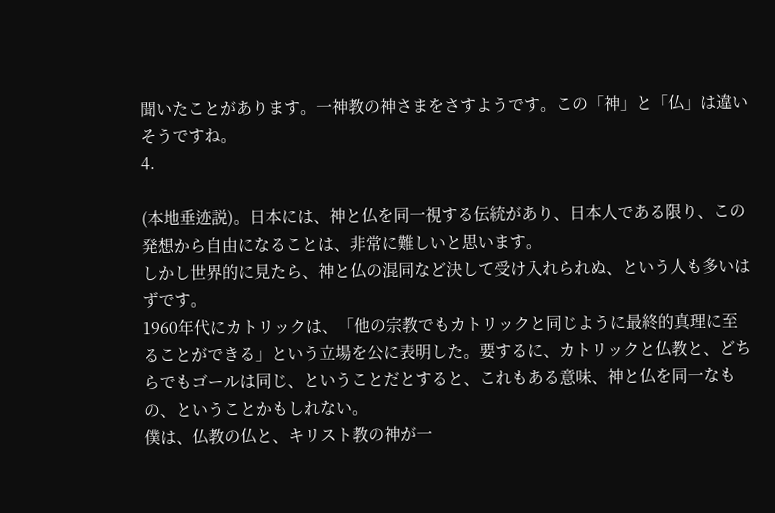聞いたことがあります。一神教の神さまをさすようです。この「神」と「仏」は違いそうですね。
4.

(本地垂迹説)。日本には、神と仏を同一視する伝統があり、日本人である限り、この発想から自由になることは、非常に難しいと思います。
しかし世界的に見たら、神と仏の混同など決して受け入れられぬ、という人も多いはずです。
1960年代にカトリックは、「他の宗教でもカトリックと同じように最終的真理に至ることができる」という立場を公に表明した。要するに、カトリックと仏教と、どちらでもゴールは同じ、ということだとすると、これもある意味、神と仏を同一なもの、ということかもしれない。
僕は、仏教の仏と、キリスト教の神が一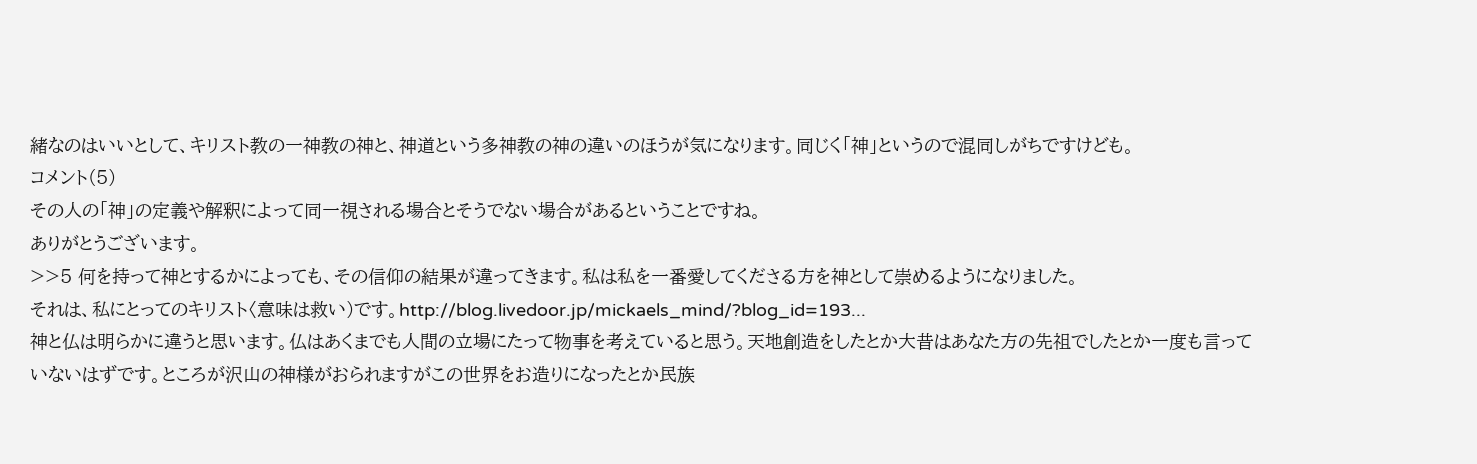緒なのはいいとして、キリスト教の一神教の神と、神道という多神教の神の違いのほうが気になります。同じく「神」というので混同しがちですけども。
コメント(5)
その人の「神」の定義や解釈によって同一視される場合とそうでない場合があるということですね。
ありがとうございます。
>>5 何を持って神とするかによっても、その信仰の結果が違ってきます。私は私を一番愛してくださる方を神として崇めるようになりました。
それは、私にとってのキリスト〈意味は救い)です。http://blog.livedoor.jp/mickaels_mind/?blog_id=193...
神と仏は明らかに違うと思います。仏はあくまでも人間の立場にたって物事を考えていると思う。天地創造をしたとか大昔はあなた方の先祖でしたとか一度も言っていないはずです。ところが沢山の神様がおられますがこの世界をお造りになったとか民族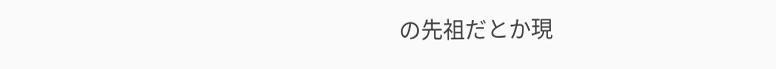の先祖だとか現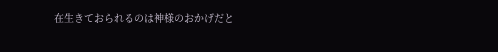在生きておられるのは神様のおかげだと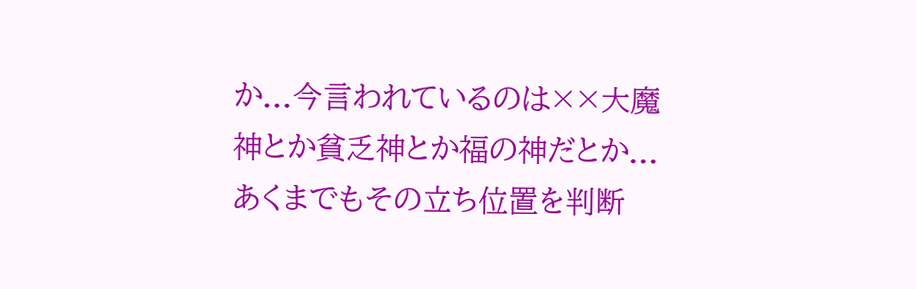か...今言われているのは××大魔神とか貧乏神とか福の神だとか...あくまでもその立ち位置を判断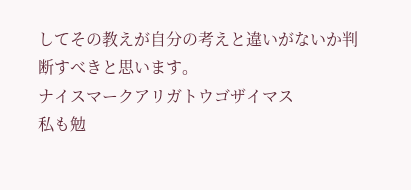してその教えが自分の考えと違いがないか判断すべきと思います。
ナイスマークアリガトウゴザイマス
私も勉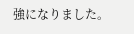強になりました。